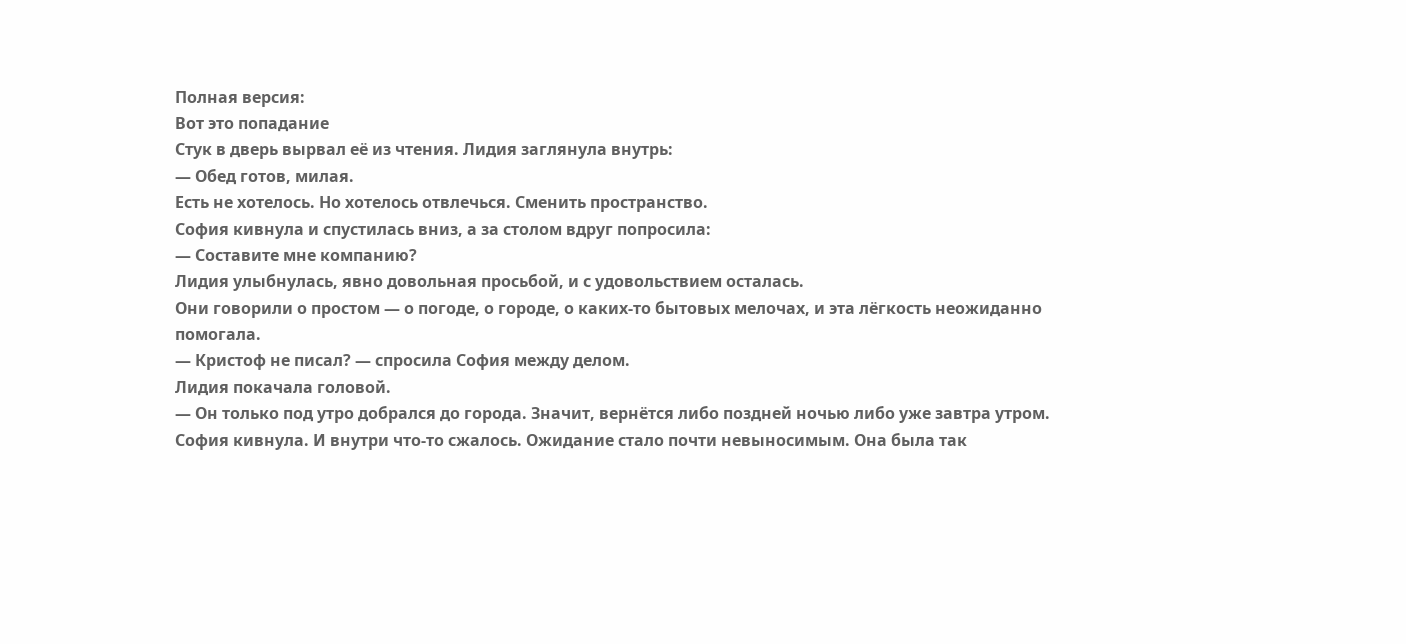Полная версия:
Вот это попадание
Стук в дверь вырвал её из чтения. Лидия заглянула внутрь:
— Обед готов, милая.
Есть не хотелось. Но хотелось отвлечься. Сменить пространство.
София кивнула и спустилась вниз, а за столом вдруг попросила:
— Составите мне компанию?
Лидия улыбнулась, явно довольная просьбой, и с удовольствием осталась.
Они говорили о простом — о погоде, о городе, о каких-то бытовых мелочах, и эта лёгкость неожиданно помогала.
— Кристоф не писал? — спросила София между делом.
Лидия покачала головой.
— Он только под утро добрался до города. Значит, вернётся либо поздней ночью либо уже завтра утром.
София кивнула. И внутри что-то сжалось. Ожидание стало почти невыносимым. Она была так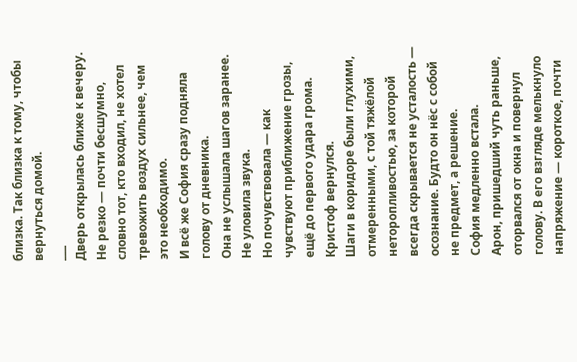близка. Так близка к тому, чтобы вернуться домой.
___
Дверь открылась ближе к вечеру.
Не резко — почти бесшумно, словно тот, кто входил, не хотел тревожить воздух сильнее, чем это необходимо.
И всё же София сразу подняла голову от дневника.
Она не услышала шагов заранее.
Не уловила звука.
Но почувствовала — как чувствуют приближение грозы, ещё до первого удара грома.
Кристоф вернулся.
Шаги в коридоре были глухими, отмеренными, с той тяжёлой неторопливостью, за которой всегда скрывается не усталость — осознание. Будто он нёс с собой не предмет, а решение.
София медленно встала.
Арон, пришедший чуть раньше, оторвался от окна и повернул голову. В его взгляде мелькнуло напряжение — короткое, почти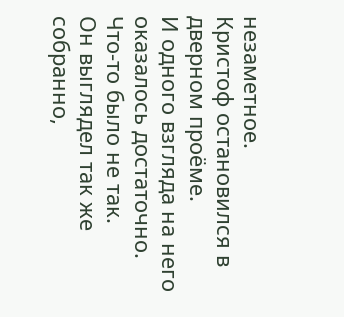незаметное.
Кристоф остановился в дверном проёме.
И одного взгляда на него оказалось достаточно.
Что-то было не так.
Он выглядел так же собранно,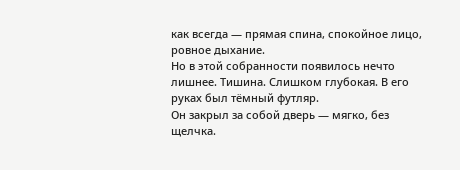как всегда — прямая спина, спокойное лицо, ровное дыхание.
Но в этой собранности появилось нечто лишнее. Тишина. Слишком глубокая. В его руках был тёмный футляр.
Он закрыл за собой дверь — мягко, без щелчка.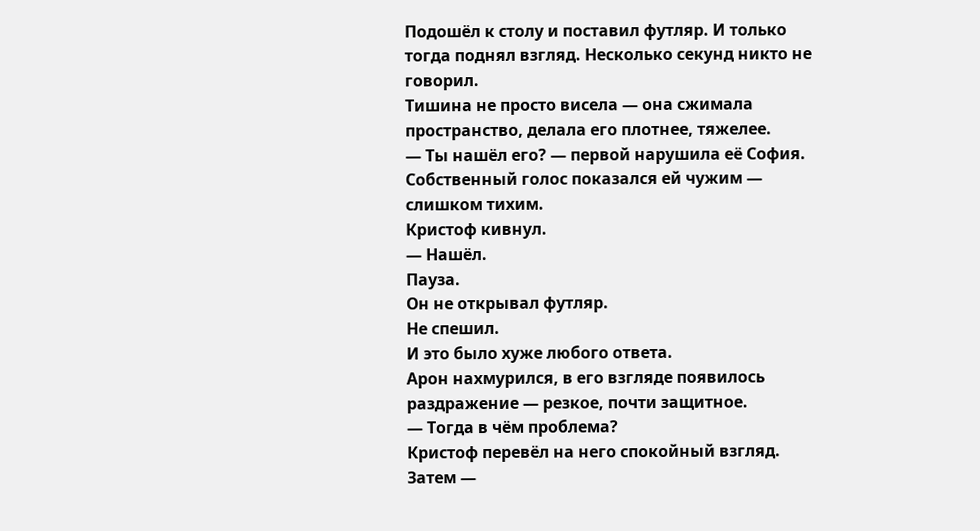Подошёл к столу и поставил футляр. И только тогда поднял взгляд. Несколько секунд никто не говорил.
Тишина не просто висела — она сжимала пространство, делала его плотнее, тяжелее.
— Ты нашёл его? — первой нарушила её София.
Собственный голос показался ей чужим — слишком тихим.
Кристоф кивнул.
— Нашёл.
Пауза.
Он не открывал футляр.
Не спешил.
И это было хуже любого ответа.
Арон нахмурился, в его взгляде появилось раздражение — резкое, почти защитное.
— Тогда в чём проблема?
Кристоф перевёл на него спокойный взгляд. Затем —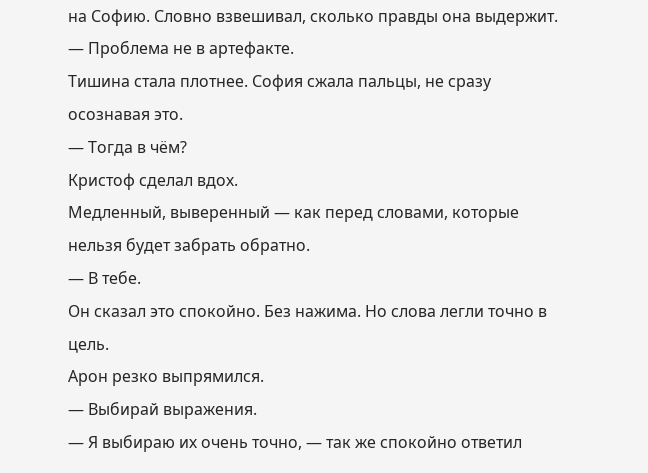на Софию. Словно взвешивал, сколько правды она выдержит.
— Проблема не в артефакте.
Тишина стала плотнее. София сжала пальцы, не сразу осознавая это.
— Тогда в чём?
Кристоф сделал вдох.
Медленный, выверенный — как перед словами, которые нельзя будет забрать обратно.
— В тебе.
Он сказал это спокойно. Без нажима. Но слова легли точно в цель.
Арон резко выпрямился.
— Выбирай выражения.
— Я выбираю их очень точно, — так же спокойно ответил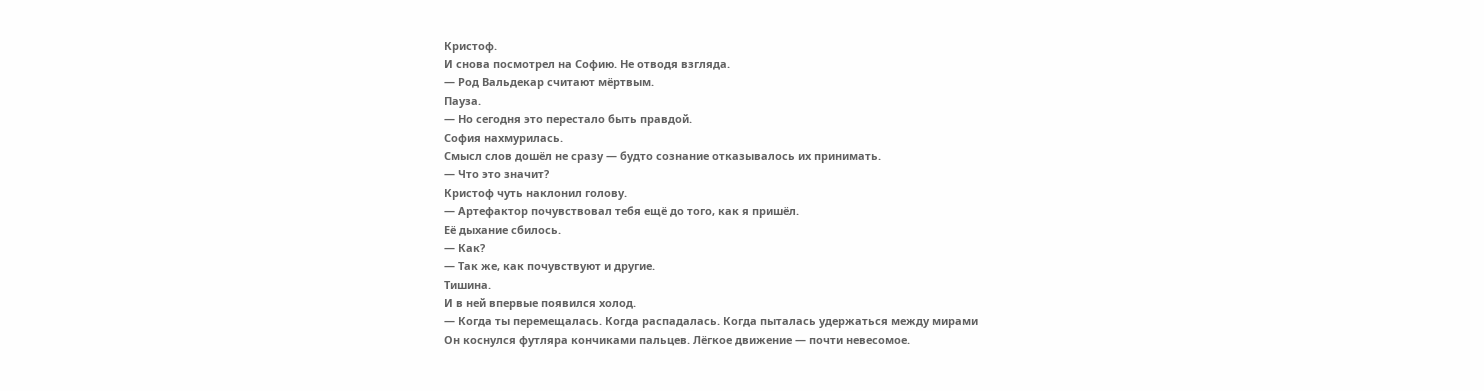Кристоф.
И снова посмотрел на Софию. Не отводя взгляда.
— Род Вальдекар считают мёртвым.
Пауза.
— Но сегодня это перестало быть правдой.
София нахмурилась.
Смысл слов дошёл не сразу — будто сознание отказывалось их принимать.
— Что это значит?
Кристоф чуть наклонил голову.
— Артефактор почувствовал тебя ещё до того, как я пришёл.
Её дыхание сбилось.
— Как?
— Так же, как почувствуют и другие.
Тишина.
И в ней впервые появился холод.
— Когда ты перемещалась. Когда распадалась. Когда пыталась удержаться между мирами
Он коснулся футляра кончиками пальцев. Лёгкое движение — почти невесомое.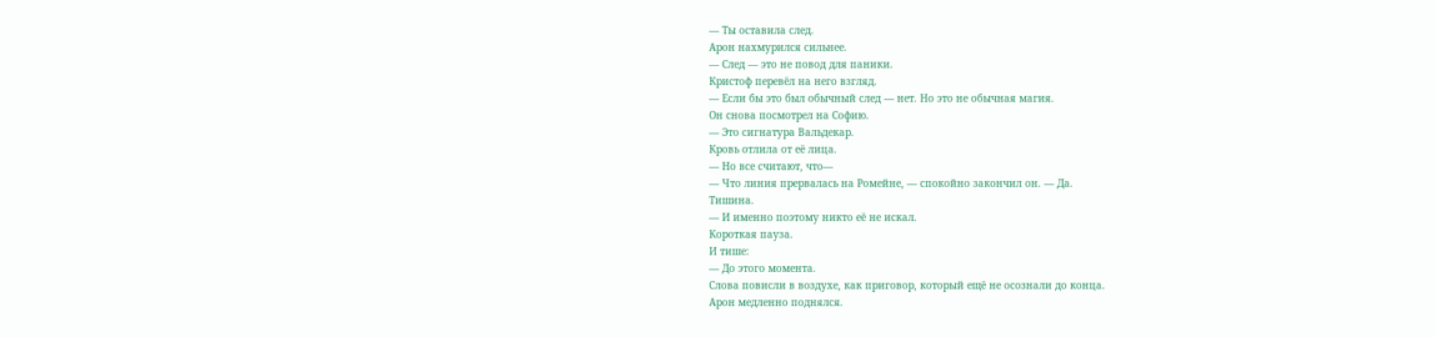— Ты оставила след.
Арон нахмурился сильнее.
— След — это не повод для паники.
Кристоф перевёл на него взгляд.
— Если бы это был обычный след — нет. Но это не обычная магия.
Он снова посмотрел на Софию.
— Это сигнатура Вальдекар.
Кровь отлила от её лица.
— Но все считают, что—
— Что линия прервалась на Ромейне, — спокойно закончил он. — Да.
Тишина.
— И именно поэтому никто её не искал.
Короткая пауза.
И тише:
— До этого момента.
Слова повисли в воздухе, как приговор, который ещё не осознали до конца.
Арон медленно поднялся.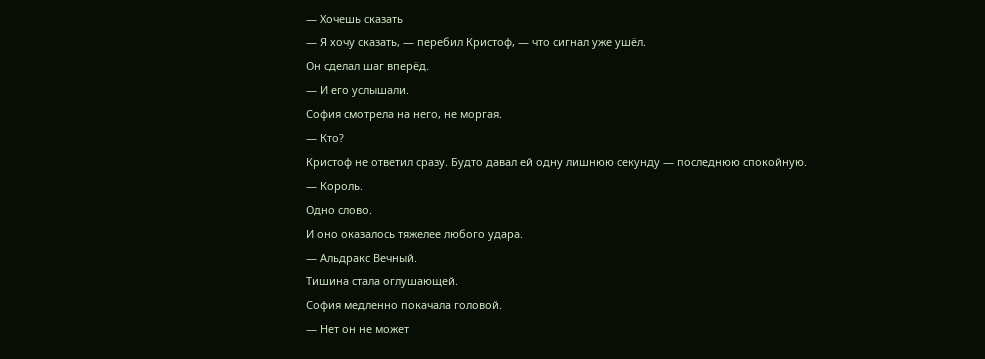— Хочешь сказать
— Я хочу сказать, — перебил Кристоф, — что сигнал уже ушёл.
Он сделал шаг вперёд.
— И его услышали.
София смотрела на него, не моргая.
— Кто?
Кристоф не ответил сразу. Будто давал ей одну лишнюю секунду — последнюю спокойную.
— Король.
Одно слово.
И оно оказалось тяжелее любого удара.
— Альдракс Вечный.
Тишина стала оглушающей.
София медленно покачала головой.
— Нет он не может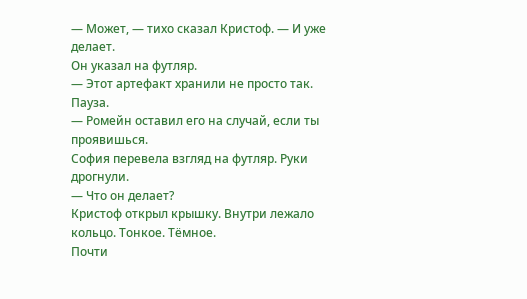— Может, — тихо сказал Кристоф. — И уже делает.
Он указал на футляр.
— Этот артефакт хранили не просто так.
Пауза.
— Ромейн оставил его на случай, если ты проявишься.
София перевела взгляд на футляр. Руки дрогнули.
— Что он делает?
Кристоф открыл крышку. Внутри лежало кольцо. Тонкое. Тёмное.
Почти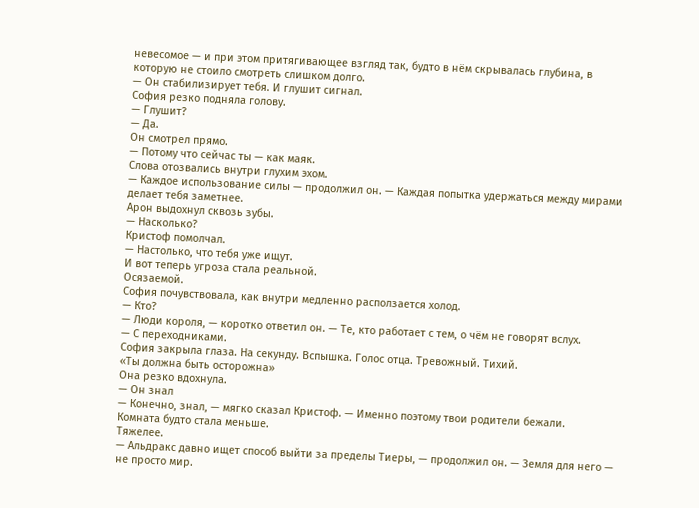невесомое — и при этом притягивающее взгляд так, будто в нём скрывалась глубина, в которую не стоило смотреть слишком долго.
— Он стабилизирует тебя. И глушит сигнал.
София резко подняла голову.
— Глушит?
— Да.
Он смотрел прямо.
— Потому что сейчас ты — как маяк.
Слова отозвались внутри глухим эхом.
— Каждое использование силы — продолжил он. — Каждая попытка удержаться между мирами делает тебя заметнее.
Арон выдохнул сквозь зубы.
— Насколько?
Кристоф помолчал.
— Настолько, что тебя уже ищут.
И вот теперь угроза стала реальной.
Осязаемой.
София почувствовала, как внутри медленно расползается холод.
— Кто?
— Люди короля, — коротко ответил он. — Те, кто работает с тем, о чём не говорят вслух.
— С переходниками.
София закрыла глаза. На секунду. Вспышка. Голос отца. Тревожный. Тихий.
«Ты должна быть осторожна»
Она резко вдохнула.
— Он знал
— Конечно, знал, — мягко сказал Кристоф. — Именно поэтому твои родители бежали.
Комната будто стала меньше.
Тяжелее.
— Альдракс давно ищет способ выйти за пределы Тиеры, — продолжил он. — Земля для него — не просто мир.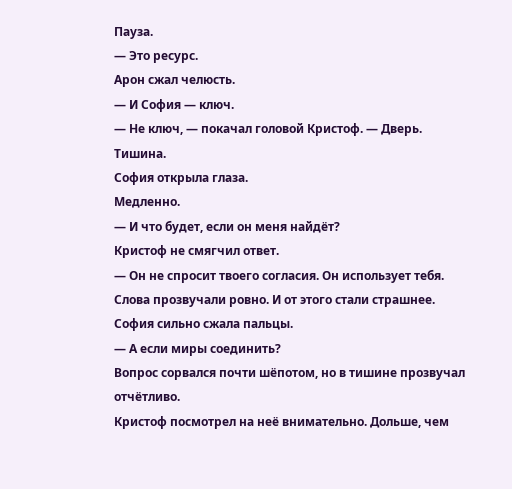Пауза.
— Это ресурс.
Арон сжал челюсть.
— И София — ключ.
— Не ключ, — покачал головой Кристоф. — Дверь.
Тишина.
София открыла глаза.
Медленно.
— И что будет, если он меня найдёт?
Кристоф не смягчил ответ.
— Он не спросит твоего согласия. Он использует тебя.
Слова прозвучали ровно. И от этого стали страшнее. София сильно сжала пальцы.
— А если миры соединить?
Вопрос сорвался почти шёпотом, но в тишине прозвучал отчётливо.
Кристоф посмотрел на неё внимательно. Дольше, чем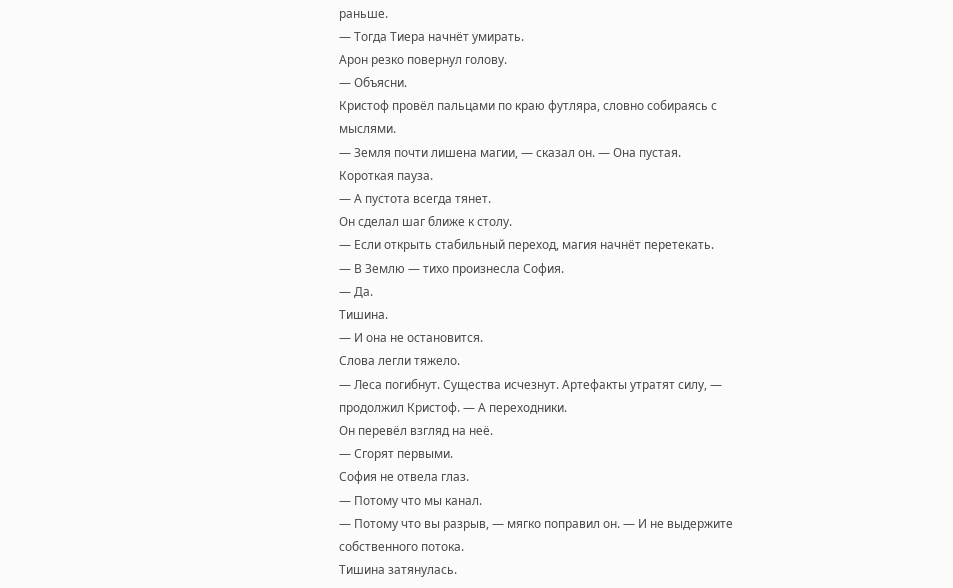раньше.
— Тогда Тиера начнёт умирать.
Арон резко повернул голову.
— Объясни.
Кристоф провёл пальцами по краю футляра, словно собираясь с мыслями.
— Земля почти лишена магии, — сказал он. — Она пустая.
Короткая пауза.
— А пустота всегда тянет.
Он сделал шаг ближе к столу.
— Если открыть стабильный переход, магия начнёт перетекать.
— В Землю — тихо произнесла София.
— Да.
Тишина.
— И она не остановится.
Слова легли тяжело.
— Леса погибнут. Существа исчезнут. Артефакты утратят силу, — продолжил Кристоф. — А переходники.
Он перевёл взгляд на неё.
— Сгорят первыми.
София не отвела глаз.
— Потому что мы канал.
— Потому что вы разрыв, — мягко поправил он. — И не выдержите собственного потока.
Тишина затянулась.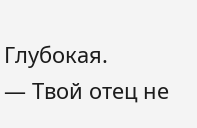Глубокая.
— Твой отец не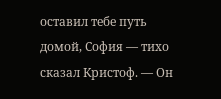оставил тебе путь домой, София — тихо сказал Кристоф. — Он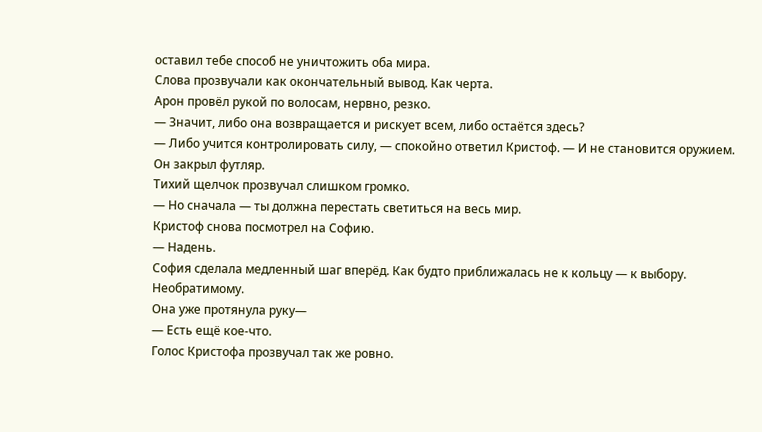оставил тебе способ не уничтожить оба мира.
Слова прозвучали как окончательный вывод. Как черта.
Арон провёл рукой по волосам, нервно, резко.
— Значит, либо она возвращается и рискует всем, либо остаётся здесь?
— Либо учится контролировать силу, — спокойно ответил Кристоф. — И не становится оружием.
Он закрыл футляр.
Тихий щелчок прозвучал слишком громко.
— Но сначала — ты должна перестать светиться на весь мир.
Кристоф снова посмотрел на Софию.
— Надень.
София сделала медленный шаг вперёд. Как будто приближалась не к кольцу — к выбору. Необратимому.
Она уже протянула руку—
— Есть ещё кое-что.
Голос Кристофа прозвучал так же ровно.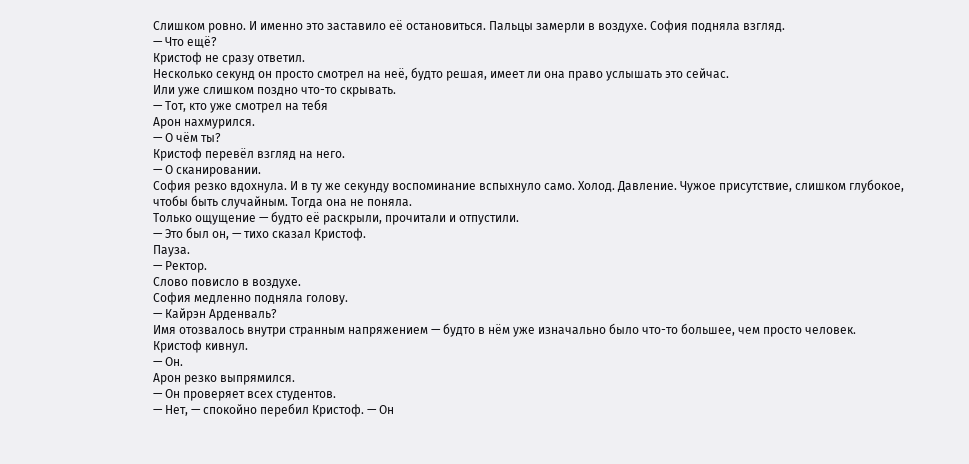Слишком ровно. И именно это заставило её остановиться. Пальцы замерли в воздухе. София подняла взгляд.
— Что ещё?
Кристоф не сразу ответил.
Несколько секунд он просто смотрел на неё, будто решая, имеет ли она право услышать это сейчас.
Или уже слишком поздно что-то скрывать.
— Тот, кто уже смотрел на тебя
Арон нахмурился.
— О чём ты?
Кристоф перевёл взгляд на него.
— О сканировании.
София резко вдохнула. И в ту же секунду воспоминание вспыхнуло само. Холод. Давление. Чужое присутствие, слишком глубокое, чтобы быть случайным. Тогда она не поняла.
Только ощущение — будто её раскрыли, прочитали и отпустили.
— Это был он, — тихо сказал Кристоф.
Пауза.
— Ректор.
Слово повисло в воздухе.
София медленно подняла голову.
— Кайрэн Арденваль?
Имя отозвалось внутри странным напряжением — будто в нём уже изначально было что-то большее, чем просто человек.
Кристоф кивнул.
— Он.
Арон резко выпрямился.
— Он проверяет всех студентов.
— Нет, — спокойно перебил Кристоф. — Он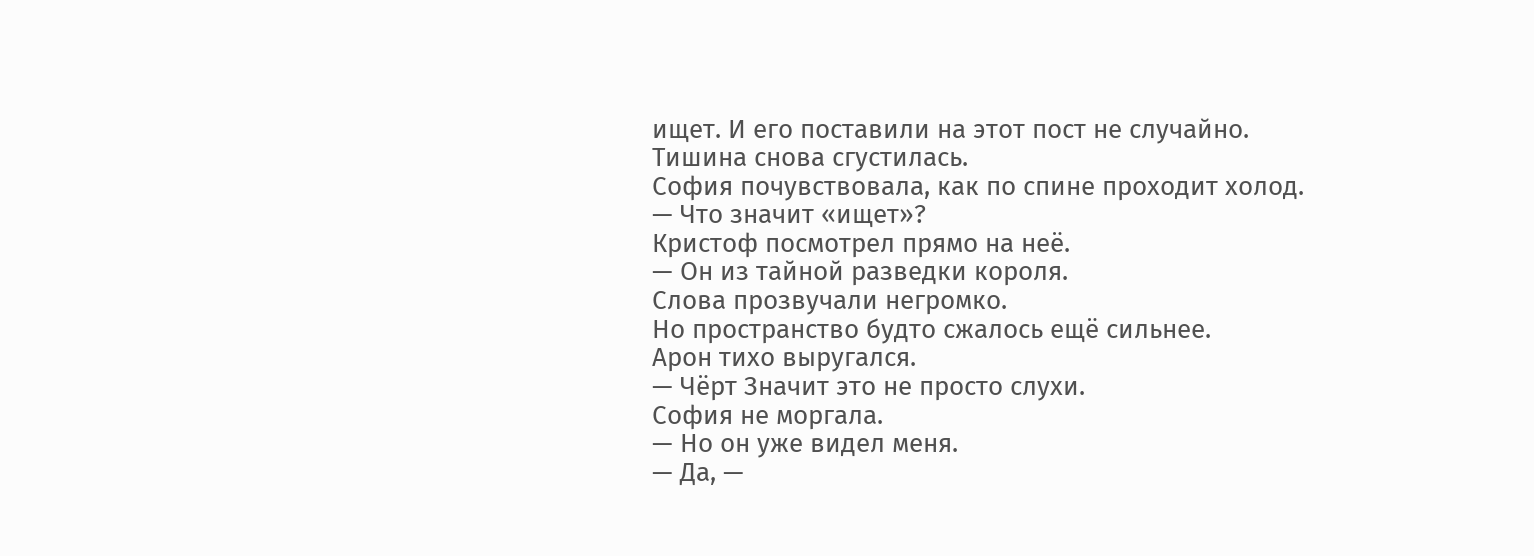ищет. И его поставили на этот пост не случайно.
Тишина снова сгустилась.
София почувствовала, как по спине проходит холод.
— Что значит «ищет»?
Кристоф посмотрел прямо на неё.
— Он из тайной разведки короля.
Слова прозвучали негромко.
Но пространство будто сжалось ещё сильнее.
Арон тихо выругался.
— Чёрт Значит это не просто слухи.
София не моргала.
— Но он уже видел меня.
— Да, —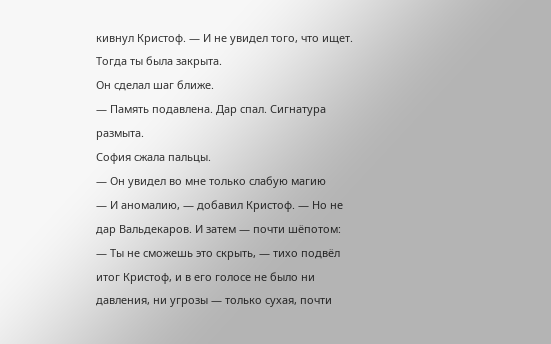кивнул Кристоф. — И не увидел того, что ищет. Тогда ты была закрыта.
Он сделал шаг ближе.
— Память подавлена. Дар спал. Сигнатура размыта.
София сжала пальцы.
— Он увидел во мне только слабую магию
— И аномалию, — добавил Кристоф. — Но не дар Вальдекаров. И затем — почти шёпотом:
— Ты не сможешь это скрыть, — тихо подвёл итог Кристоф, и в его голосе не было ни давления, ни угрозы — только сухая, почти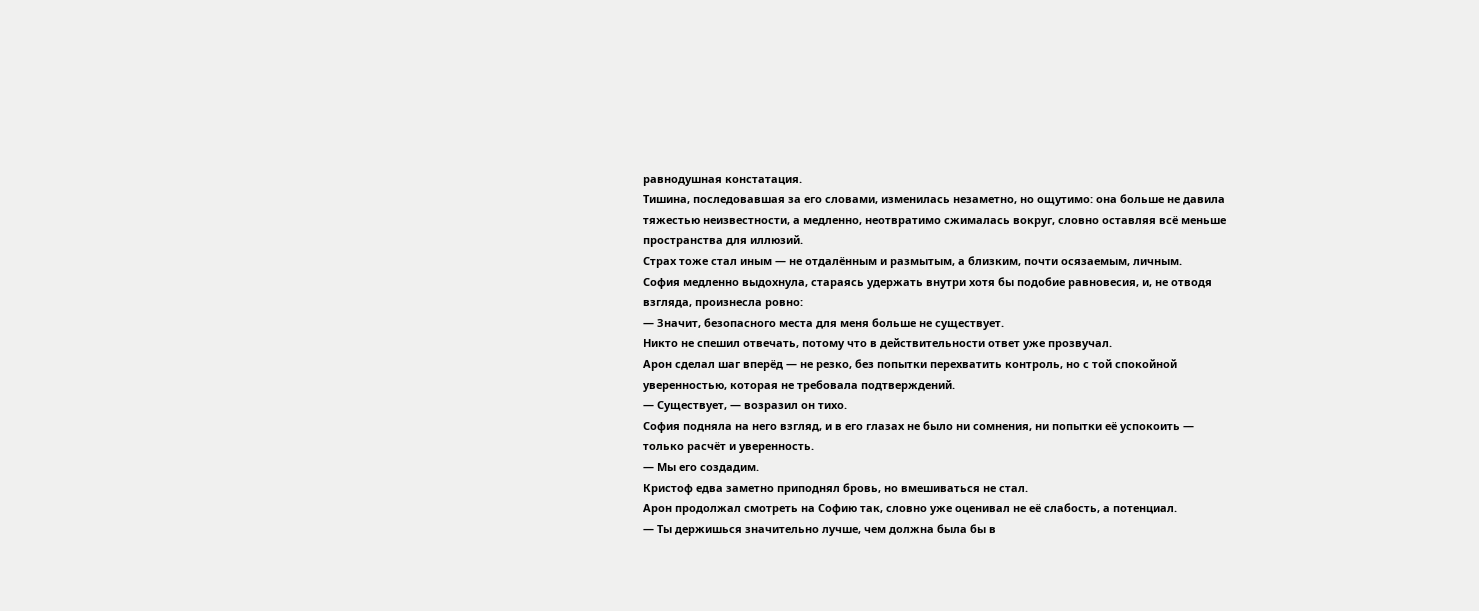равнодушная констатация.
Тишина, последовавшая за его словами, изменилась незаметно, но ощутимо: она больше не давила тяжестью неизвестности, а медленно, неотвратимо сжималась вокруг, словно оставляя всё меньше пространства для иллюзий.
Страх тоже стал иным — не отдалённым и размытым, а близким, почти осязаемым, личным.
София медленно выдохнула, стараясь удержать внутри хотя бы подобие равновесия, и, не отводя взгляда, произнесла ровно:
— Значит, безопасного места для меня больше не существует.
Никто не спешил отвечать, потому что в действительности ответ уже прозвучал.
Арон сделал шаг вперёд — не резко, без попытки перехватить контроль, но с той спокойной уверенностью, которая не требовала подтверждений.
— Существует, — возразил он тихо.
София подняла на него взгляд, и в его глазах не было ни сомнения, ни попытки её успокоить — только расчёт и уверенность.
— Мы его создадим.
Кристоф едва заметно приподнял бровь, но вмешиваться не стал.
Арон продолжал смотреть на Софию так, словно уже оценивал не её слабость, а потенциал.
— Ты держишься значительно лучше, чем должна была бы в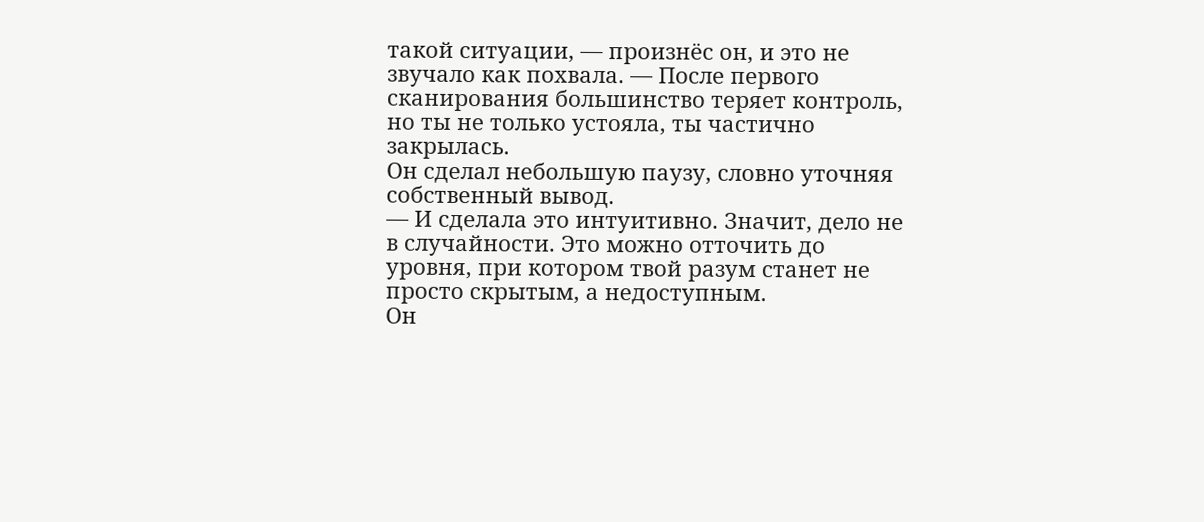такой ситуации, — произнёс он, и это не звучало как похвала. — После первого сканирования большинство теряет контроль, но ты не только устояла, ты частично закрылась.
Он сделал небольшую паузу, словно уточняя собственный вывод.
— И сделала это интуитивно. Значит, дело не в случайности. Это можно отточить до уровня, при котором твой разум станет не просто скрытым, а недоступным.
Он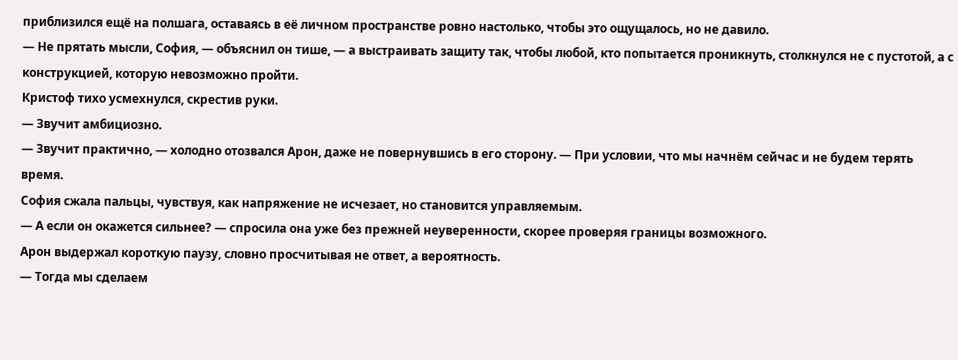приблизился ещё на полшага, оставаясь в её личном пространстве ровно настолько, чтобы это ощущалось, но не давило.
— Не прятать мысли, София, — объяснил он тише, — а выстраивать защиту так, чтобы любой, кто попытается проникнуть, столкнулся не с пустотой, а с конструкцией, которую невозможно пройти.
Кристоф тихо усмехнулся, скрестив руки.
— Звучит амбициозно.
— Звучит практично, — холодно отозвался Арон, даже не повернувшись в его сторону. — При условии, что мы начнём сейчас и не будем терять время.
София сжала пальцы, чувствуя, как напряжение не исчезает, но становится управляемым.
— А если он окажется сильнее? — спросила она уже без прежней неуверенности, скорее проверяя границы возможного.
Арон выдержал короткую паузу, словно просчитывая не ответ, а вероятность.
— Тогда мы сделаем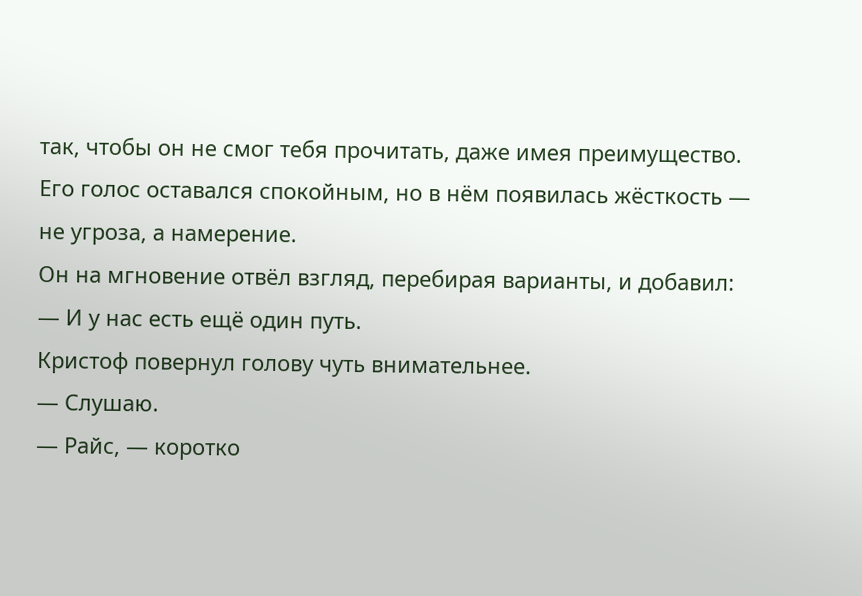так, чтобы он не смог тебя прочитать, даже имея преимущество.
Его голос оставался спокойным, но в нём появилась жёсткость — не угроза, а намерение.
Он на мгновение отвёл взгляд, перебирая варианты, и добавил:
— И у нас есть ещё один путь.
Кристоф повернул голову чуть внимательнее.
— Слушаю.
— Райс, — коротко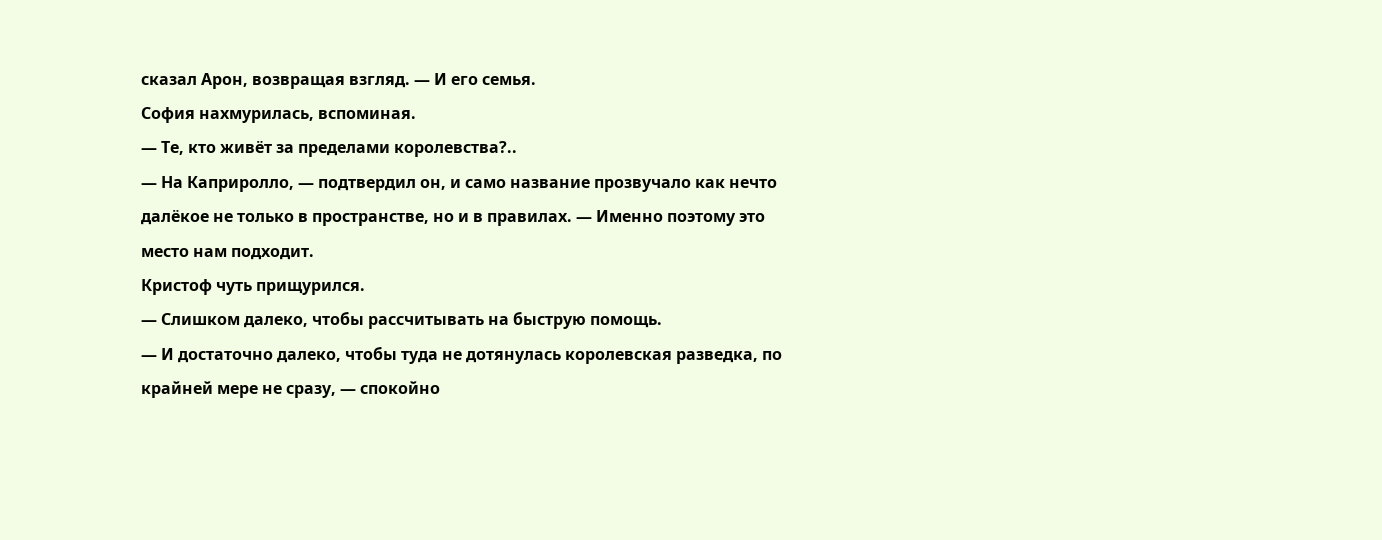сказал Арон, возвращая взгляд. — И его семья.
София нахмурилась, вспоминая.
— Те, кто живёт за пределами королевства?..
— На Каприролло, — подтвердил он, и само название прозвучало как нечто далёкое не только в пространстве, но и в правилах. — Именно поэтому это место нам подходит.
Кристоф чуть прищурился.
— Слишком далеко, чтобы рассчитывать на быструю помощь.
— И достаточно далеко, чтобы туда не дотянулась королевская разведка, по крайней мере не сразу, — спокойно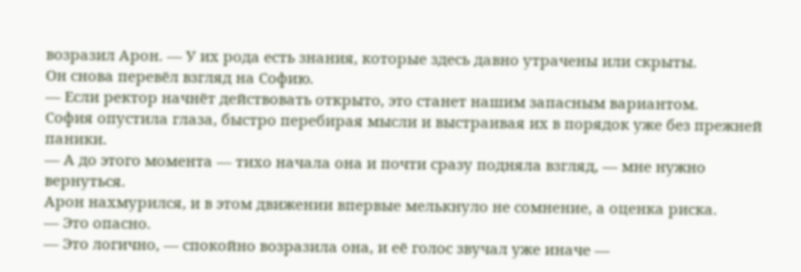возразил Арон. — У их рода есть знания, которые здесь давно утрачены или скрыты.
Он снова перевёл взгляд на Софию.
— Если ректор начнёт действовать открыто, это станет нашим запасным вариантом.
София опустила глаза, быстро перебирая мысли и выстраивая их в порядок уже без прежней паники.
— А до этого момента — тихо начала она и почти сразу подняла взгляд, — мне нужно вернуться.
Арон нахмурился, и в этом движении впервые мелькнуло не сомнение, а оценка риска.
— Это опасно.
— Это логично, — спокойно возразила она, и её голос звучал уже иначе —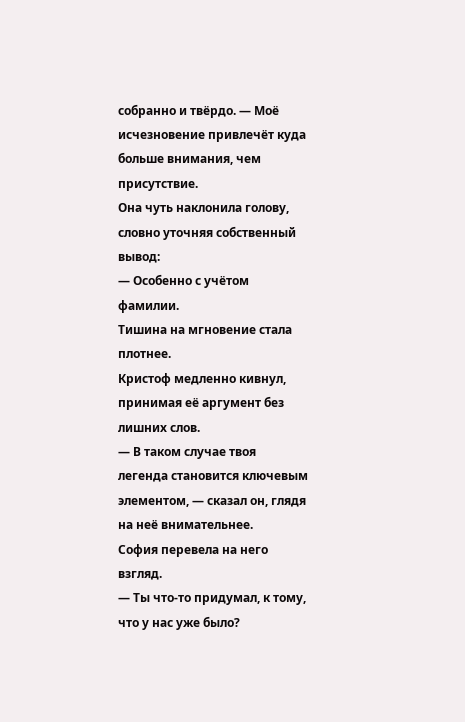собранно и твёрдо. — Моё исчезновение привлечёт куда больше внимания, чем присутствие.
Она чуть наклонила голову, словно уточняя собственный вывод:
— Особенно с учётом фамилии.
Тишина на мгновение стала плотнее.
Кристоф медленно кивнул, принимая её аргумент без лишних слов.
— В таком случае твоя легенда становится ключевым элементом, — сказал он, глядя на неё внимательнее.
София перевела на него взгляд.
— Ты что-то придумал, к тому, что у нас уже было?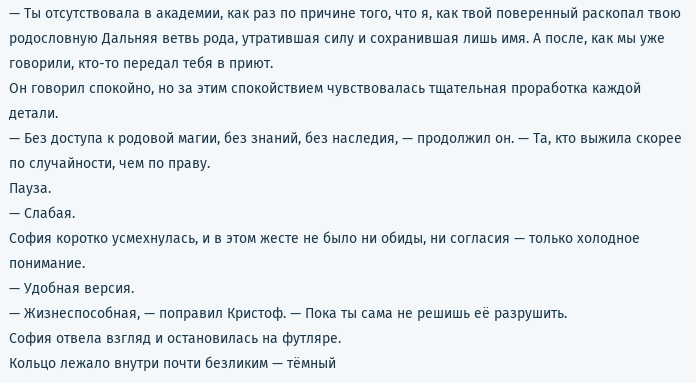— Ты отсутствовала в академии, как раз по причине того, что я, как твой поверенный раскопал твою родословную Дальняя ветвь рода, утратившая силу и сохранившая лишь имя. А после, как мы уже говорили, кто-то передал тебя в приют.
Он говорил спокойно, но за этим спокойствием чувствовалась тщательная проработка каждой детали.
— Без доступа к родовой магии, без знаний, без наследия, — продолжил он. — Та, кто выжила скорее по случайности, чем по праву.
Пауза.
— Слабая.
София коротко усмехнулась, и в этом жесте не было ни обиды, ни согласия — только холодное понимание.
— Удобная версия.
— Жизнеспособная, — поправил Кристоф. — Пока ты сама не решишь её разрушить.
София отвела взгляд и остановилась на футляре.
Кольцо лежало внутри почти безликим — тёмный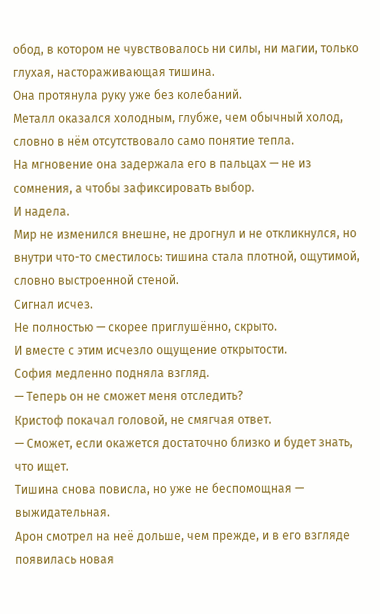обод, в котором не чувствовалось ни силы, ни магии, только глухая, настораживающая тишина.
Она протянула руку уже без колебаний.
Металл оказался холодным, глубже, чем обычный холод, словно в нём отсутствовало само понятие тепла.
На мгновение она задержала его в пальцах — не из сомнения, а чтобы зафиксировать выбор.
И надела.
Мир не изменился внешне, не дрогнул и не откликнулся, но внутри что-то сместилось: тишина стала плотной, ощутимой, словно выстроенной стеной.
Сигнал исчез.
Не полностью — скорее приглушённо, скрыто.
И вместе с этим исчезло ощущение открытости.
София медленно подняла взгляд.
— Теперь он не сможет меня отследить?
Кристоф покачал головой, не смягчая ответ.
— Сможет, если окажется достаточно близко и будет знать, что ищет.
Тишина снова повисла, но уже не беспомощная — выжидательная.
Арон смотрел на неё дольше, чем прежде, и в его взгляде появилась новая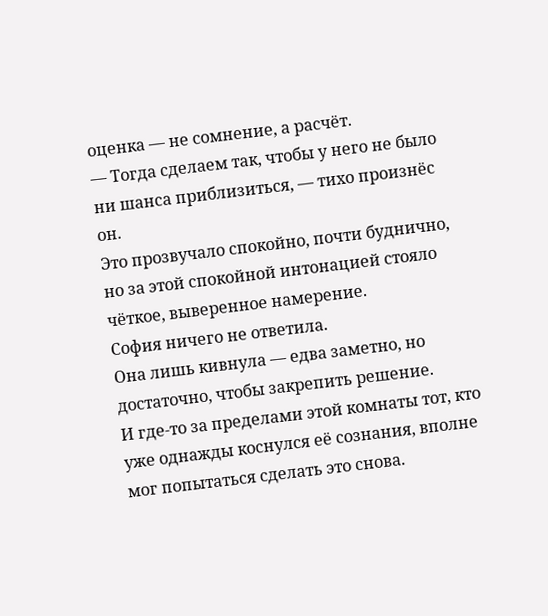оценка — не сомнение, а расчёт.
— Тогда сделаем так, чтобы у него не было ни шанса приблизиться, — тихо произнёс он.
Это прозвучало спокойно, почти буднично, но за этой спокойной интонацией стояло чёткое, выверенное намерение.
София ничего не ответила.
Она лишь кивнула — едва заметно, но достаточно, чтобы закрепить решение.
И где-то за пределами этой комнаты тот, кто уже однажды коснулся её сознания, вполне мог попытаться сделать это снова.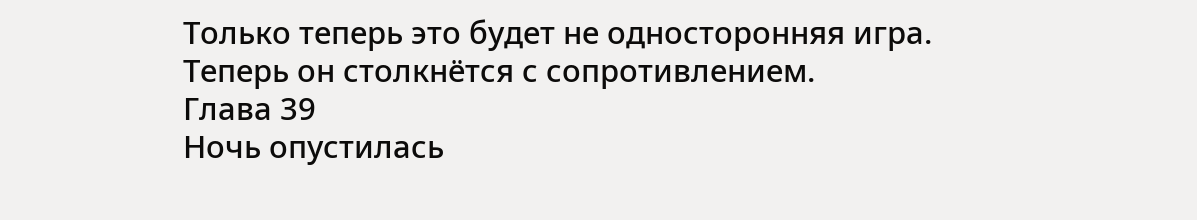Только теперь это будет не односторонняя игра.
Теперь он столкнётся с сопротивлением.
Глава 39
Ночь опустилась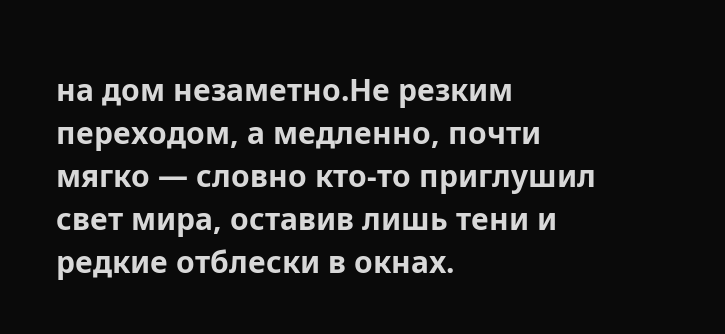на дом незаметно.Не резким переходом, а медленно, почти мягко — словно кто-то приглушил свет мира, оставив лишь тени и редкие отблески в окнах.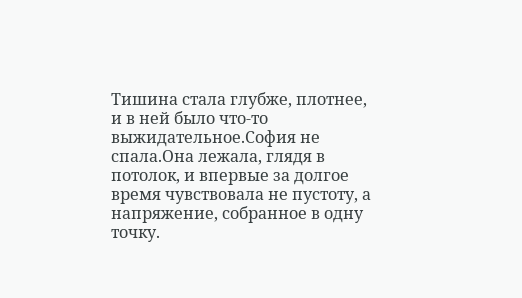Тишина стала глубже, плотнее, и в ней было что-то выжидательное.София не спала.Она лежала, глядя в потолок, и впервые за долгое время чувствовала не пустоту, а напряжение, собранное в одну точку.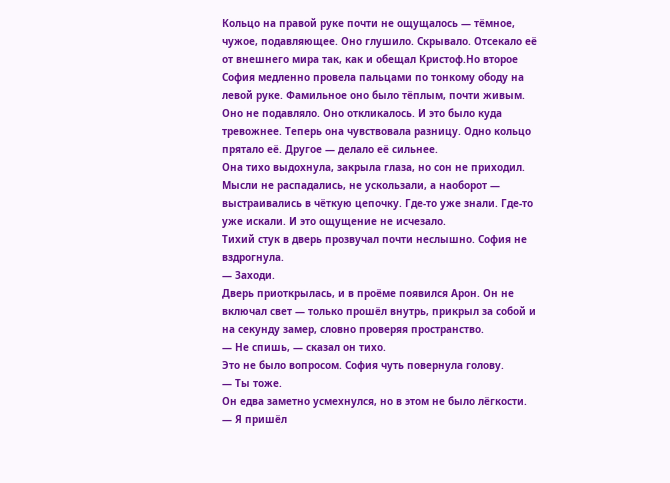Кольцо на правой руке почти не ощущалось — тёмное, чужое, подавляющее. Оно глушило. Скрывало. Отсекало её от внешнего мира так, как и обещал Кристоф.Но второе София медленно провела пальцами по тонкому ободу на левой руке. Фамильное оно было тёплым, почти живым. Оно не подавляло. Оно откликалось. И это было куда тревожнее. Теперь она чувствовала разницу. Одно кольцо прятало её. Другое — делало её сильнее.
Она тихо выдохнула, закрыла глаза, но сон не приходил. Мысли не распадались, не ускользали, а наоборот — выстраивались в чёткую цепочку. Где-то уже знали. Где-то уже искали. И это ощущение не исчезало.
Тихий стук в дверь прозвучал почти неслышно. София не вздрогнула.
— Заходи.
Дверь приоткрылась, и в проёме появился Арон. Он не включал свет — только прошёл внутрь, прикрыл за собой и на секунду замер, словно проверяя пространство.
— Не спишь, — сказал он тихо.
Это не было вопросом. София чуть повернула голову.
— Ты тоже.
Он едва заметно усмехнулся, но в этом не было лёгкости.
— Я пришёл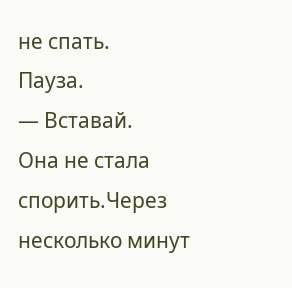не спать.
Пауза.
— Вставай.
Она не стала спорить.Через несколько минут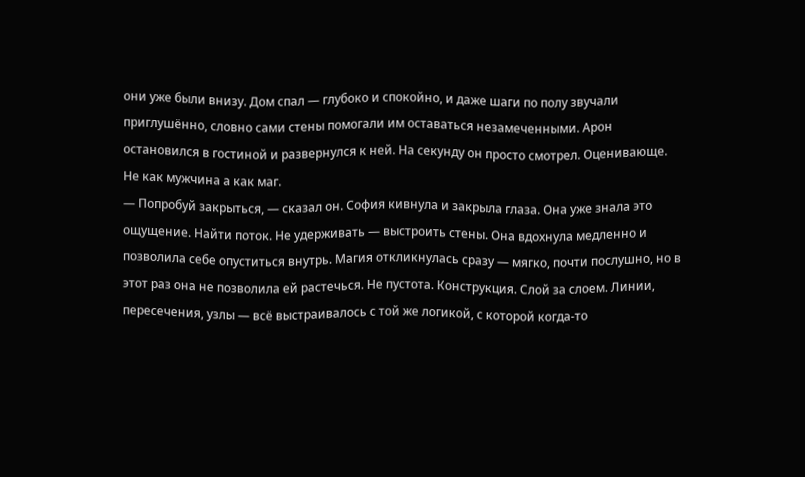они уже были внизу. Дом спал — глубоко и спокойно, и даже шаги по полу звучали приглушённо, словно сами стены помогали им оставаться незамеченными. Арон остановился в гостиной и развернулся к ней. На секунду он просто смотрел. Оценивающе. Не как мужчина а как маг.
— Попробуй закрыться, — сказал он. София кивнула и закрыла глаза. Она уже знала это ощущение. Найти поток. Не удерживать — выстроить стены. Она вдохнула медленно и позволила себе опуститься внутрь. Магия откликнулась сразу — мягко, почти послушно, но в этот раз она не позволила ей растечься. Не пустота. Конструкция. Слой за слоем. Линии, пересечения, узлы — всё выстраивалось с той же логикой, с которой когда-то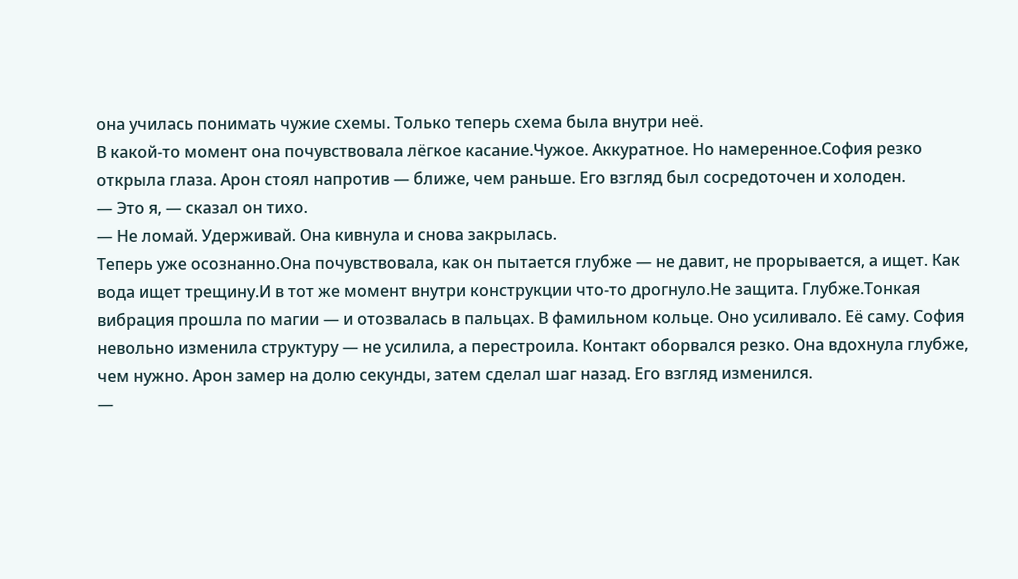она училась понимать чужие схемы. Только теперь схема была внутри неё.
В какой-то момент она почувствовала лёгкое касание.Чужое. Аккуратное. Но намеренное.София резко открыла глаза. Арон стоял напротив — ближе, чем раньше. Его взгляд был сосредоточен и холоден.
— Это я, — сказал он тихо.
— Не ломай. Удерживай. Она кивнула и снова закрылась.
Теперь уже осознанно.Она почувствовала, как он пытается глубже — не давит, не прорывается, а ищет. Как вода ищет трещину.И в тот же момент внутри конструкции что-то дрогнуло.Не защита. Глубже.Тонкая вибрация прошла по магии — и отозвалась в пальцах. В фамильном кольце. Оно усиливало. Её саму. София невольно изменила структуру — не усилила, а перестроила. Контакт оборвался резко. Она вдохнула глубже, чем нужно. Арон замер на долю секунды, затем сделал шаг назад. Его взгляд изменился.
—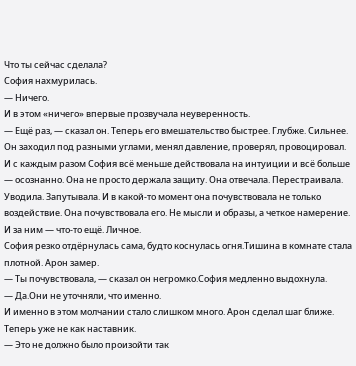Что ты сейчас сделала?
София нахмурилась.
— Ничего.
И в этом «ничего» впервые прозвучала неуверенность.
— Ещё раз, — сказал он. Теперь его вмешательство быстрее. Глубже. Сильнее. Он заходил под разными углами, менял давление, проверял, провоцировал. И с каждым разом София всё меньше действовала на интуиции и всё больше — осознанно. Она не просто держала защиту. Она отвечала. Перестраивала. Уводила. Запутывала. И в какой-то момент она почувствовала не только воздействие. Она почувствовала его. Не мысли и образы, а четкое намерение. И за ним — что-то ещё. Личное.
София резко отдёрнулась сама, будто коснулась огня.Тишина в комнате стала плотной. Арон замер.
— Ты почувствовала, — сказал он негромко.София медленно выдохнула.
— Да.Они не уточняли, что именно.
И именно в этом молчании стало слишком много. Арон сделал шаг ближе. Теперь уже не как наставник.
— Это не должно было произойти так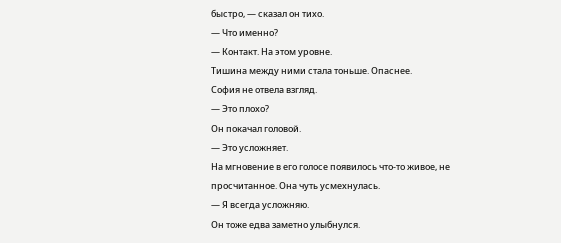быстро, — сказал он тихо.
— Что именно?
— Контакт. На этом уровне.
Тишина между ними стала тоньше. Опаснее.
София не отвела взгляд.
— Это плохо?
Он покачал головой.
— Это усложняет.
На мгновение в его голосе появилось что-то живое, не просчитанное. Она чуть усмехнулась.
— Я всегда усложняю.
Он тоже едва заметно улыбнулся.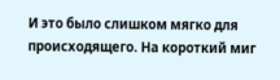И это было слишком мягко для происходящего. На короткий миг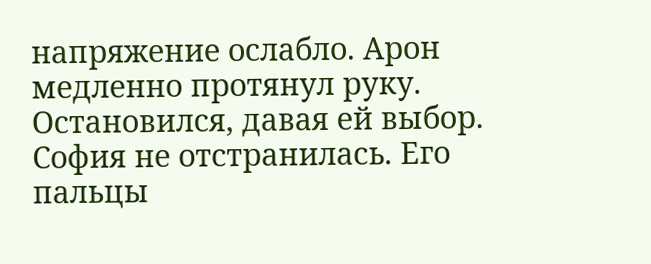напряжение ослабло. Арон медленно протянул руку. Остановился, давая ей выбор. София не отстранилась. Его пальцы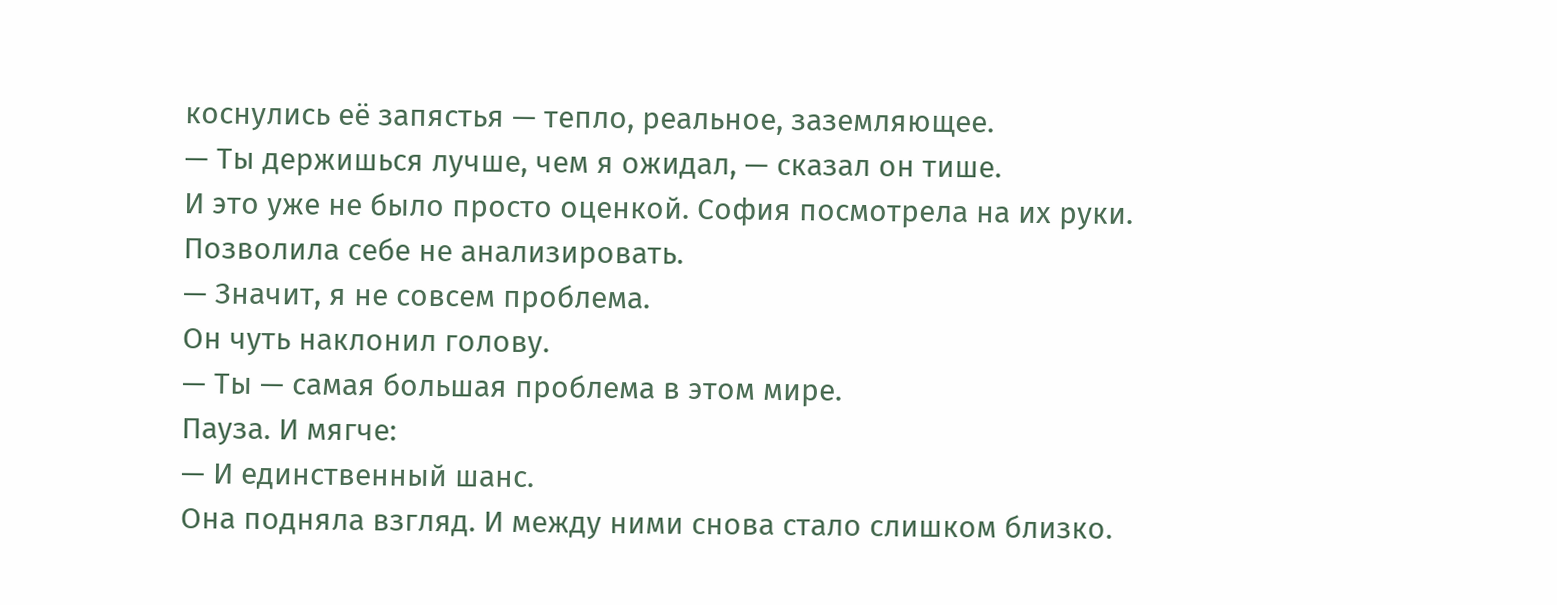коснулись её запястья — тепло, реальное, заземляющее.
— Ты держишься лучше, чем я ожидал, — сказал он тише.
И это уже не было просто оценкой. София посмотрела на их руки. Позволила себе не анализировать.
— Значит, я не совсем проблема.
Он чуть наклонил голову.
— Ты — самая большая проблема в этом мире.
Пауза. И мягче:
— И единственный шанс.
Она подняла взгляд. И между ними снова стало слишком близко.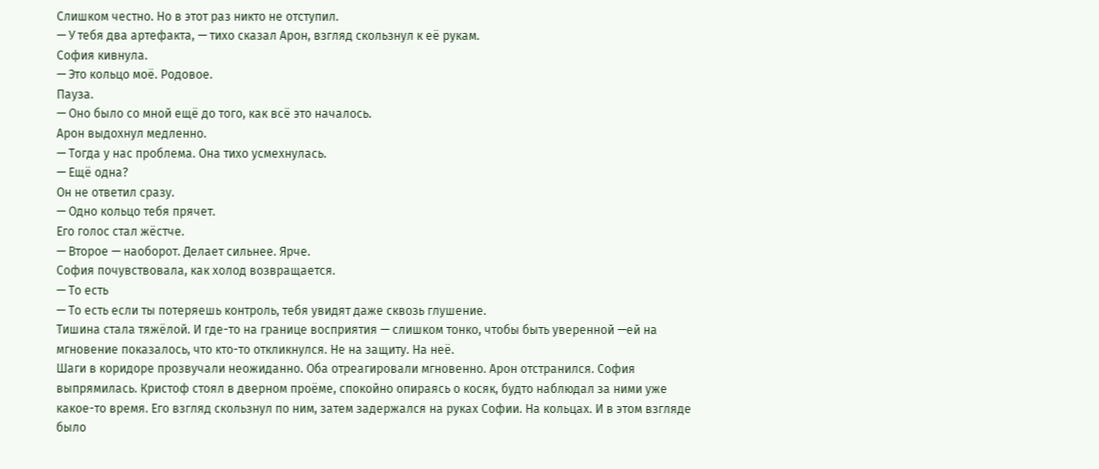Слишком честно. Но в этот раз никто не отступил.
— У тебя два артефакта, — тихо сказал Арон, взгляд скользнул к её рукам.
София кивнула.
— Это кольцо моё. Родовое.
Пауза.
— Оно было со мной ещё до того, как всё это началось.
Арон выдохнул медленно.
— Тогда у нас проблема. Она тихо усмехнулась.
— Ещё одна?
Он не ответил сразу.
— Одно кольцо тебя прячет.
Его голос стал жёстче.
— Второе — наоборот. Делает сильнее. Ярче.
София почувствовала, как холод возвращается.
— То есть
— То есть если ты потеряешь контроль, тебя увидят даже сквозь глушение.
Тишина стала тяжёлой. И где-то на границе восприятия — слишком тонко, чтобы быть уверенной —ей на мгновение показалось, что кто-то откликнулся. Не на защиту. На неё.
Шаги в коридоре прозвучали неожиданно. Оба отреагировали мгновенно. Арон отстранился. София выпрямилась. Кристоф стоял в дверном проёме, спокойно опираясь о косяк, будто наблюдал за ними уже какое-то время. Его взгляд скользнул по ним, затем задержался на руках Софии. На кольцах. И в этом взгляде было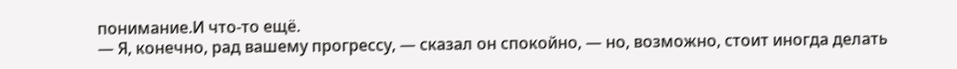понимание.И что-то ещё.
— Я, конечно, рад вашему прогрессу, — сказал он спокойно, — но, возможно, стоит иногда делать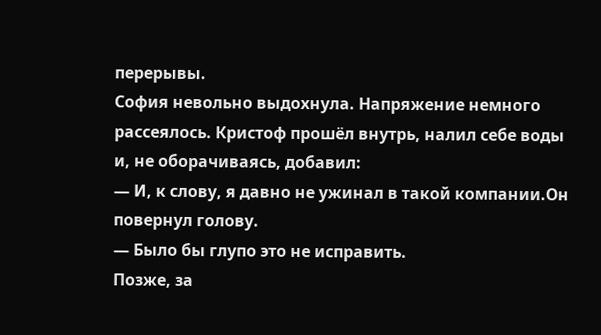перерывы.
София невольно выдохнула. Напряжение немного рассеялось. Кристоф прошёл внутрь, налил себе воды и, не оборачиваясь, добавил:
— И, к слову, я давно не ужинал в такой компании.Он повернул голову.
— Было бы глупо это не исправить.
Позже, за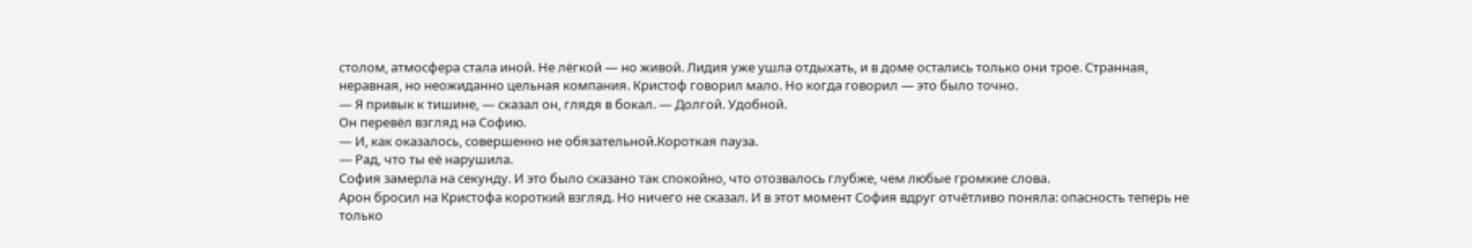столом, атмосфера стала иной. Не лёгкой — но живой. Лидия уже ушла отдыхать, и в доме остались только они трое. Странная, неравная, но неожиданно цельная компания. Кристоф говорил мало. Но когда говорил — это было точно.
— Я привык к тишине, — сказал он, глядя в бокал. — Долгой. Удобной.
Он перевёл взгляд на Софию.
— И, как оказалось, совершенно не обязательной.Короткая пауза.
— Рад, что ты её нарушила.
София замерла на секунду. И это было сказано так спокойно, что отозвалось глубже, чем любые громкие слова.
Арон бросил на Кристофа короткий взгляд. Но ничего не сказал. И в этот момент София вдруг отчётливо поняла: опасность теперь не только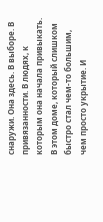снаружи. Она здесь. В выборе. В привязанности. В людях, к которым она начала привыкать. В этом доме, который слишком быстро стал чем-то большим, чем просто укрытие. И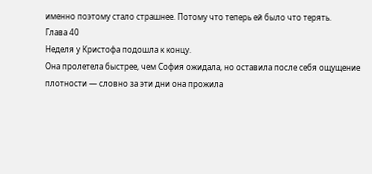именно поэтому стало страшнее. Потому что теперь ей было что терять.
Глава 40
Неделя у Кристофа подошла к концу.
Она пролетела быстрее, чем София ожидала, но оставила после себя ощущение плотности — словно за эти дни она прожила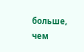больше, чем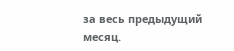за весь предыдущий месяц.